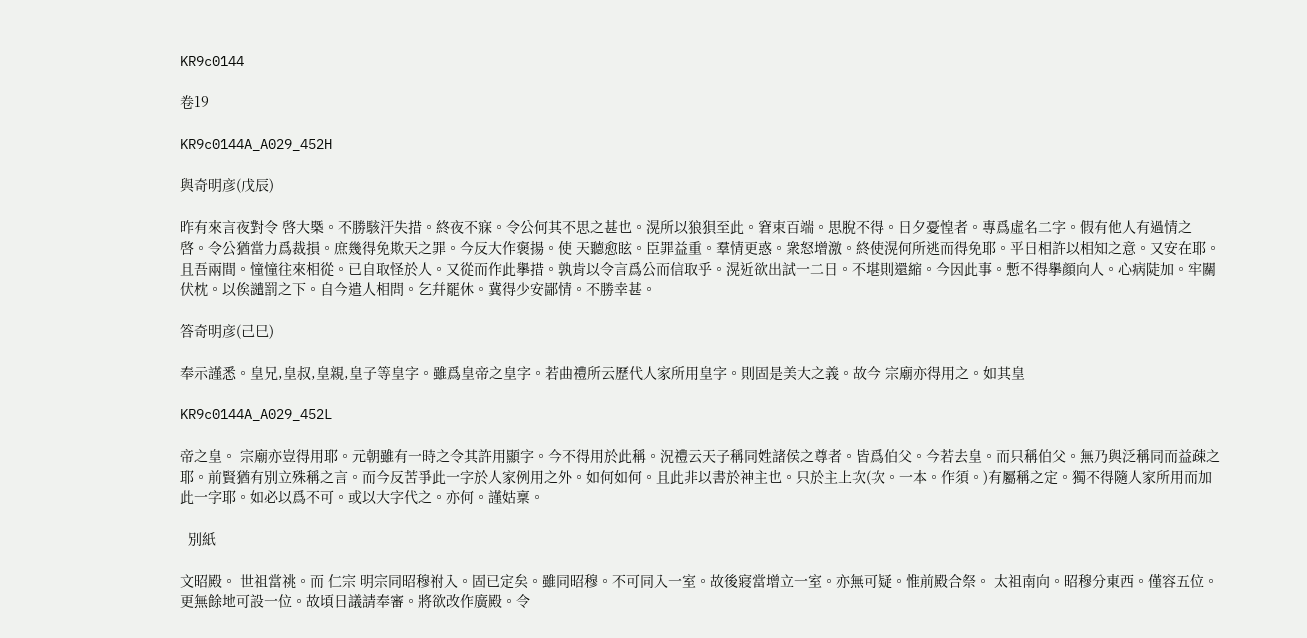KR9c0144

卷19

KR9c0144A_A029_452H

與奇明彦(戊辰)

昨有來言夜對令 啓大槩。不勝駭汗失措。終夜不寐。令公何其不思之甚也。滉所以狼狽至此。窘束百端。思脫不得。日夕憂惶者。專爲虛名二字。假有他人有過情之 啓。令公猶當力爲裁損。庶幾得免欺天之罪。今反大作褒揚。使 天聽愈眩。臣罪益重。羣情更惑。衆怒增激。終使滉何所逃而得免耶。平日相許以相知之意。又安在耶。且吾兩間。憧憧往來相從。已自取怪於人。又從而作此擧措。孰肯以令言爲公而信取乎。滉近欲出試一二日。不堪則還縮。今因此事。慙不得擧顔向人。心病陡加。牢關伏枕。以俟譴罰之下。自今遣人相問。乞幷罷休。冀得少安鄙情。不勝幸甚。

答奇明彦(己巳)

奉示謹悉。皇兄,皇叔,皇親,皇子等皇字。雖爲皇帝之皇字。若曲禮所云歷代人家所用皇字。則固是美大之義。故今 宗廟亦得用之。如其皇

KR9c0144A_A029_452L

帝之皇。 宗廟亦豈得用耶。元朝雖有一時之令其許用顯字。今不得用於此稱。況禮云天子稱同姓諸侯之尊者。皆爲伯父。今若去皇。而只稱伯父。無乃與泛稱同而益疎之耶。前賢猶有別立殊稱之言。而今反苦爭此一字於人家例用之外。如何如何。且此非以書於神主也。只於主上次(次。一本。作須。)有屬稱之定。獨不得隨人家所用而加此一字耶。如必以爲不可。或以大字代之。亦何。謹姑稟。

  別紙

文昭殿。 世祖當祧。而 仁宗 明宗同昭穆祔入。固已定矣。雖同昭穆。不可同入一室。故後寢當增立一室。亦無可疑。惟前殿合祭。 太祖南向。昭穆分東西。僅容五位。更無餘地可設一位。故頃日議請奉審。將欲改作廣殿。令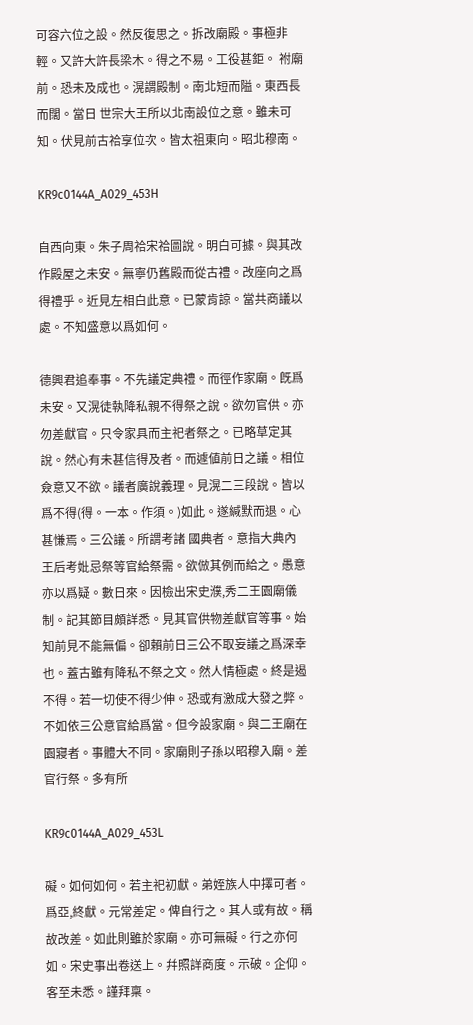可容六位之設。然反復思之。拆改廟殿。事極非輕。又許大許長梁木。得之不易。工役甚鉅。 祔廟前。恐未及成也。滉謂殿制。南北短而隘。東西長而闊。當日 世宗大王所以北南設位之意。雖未可知。伏見前古祫享位次。皆太祖東向。昭北穆南。

KR9c0144A_A029_453H

自西向東。朱子周祫宋祫圖說。明白可據。與其改作殿屋之未安。無寧仍舊殿而從古禮。改座向之爲得禮乎。近見左相白此意。已蒙肯諒。當共商議以處。不知盛意以爲如何。

德興君追奉事。不先議定典禮。而徑作家廟。旣爲未安。又滉徒執降私親不得祭之說。欲勿官供。亦勿差獻官。只令家具而主祀者祭之。已略草定其說。然心有未甚信得及者。而遽値前日之議。相位僉意又不欲。議者廣說義理。見滉二三段說。皆以爲不得(得。一本。作須。)如此。遂緘默而退。心甚慊焉。三公議。所謂考諸 國典者。意指大典內 王后考妣忌祭等官給祭需。欲倣其例而給之。愚意亦以爲疑。數日來。因檢出宋史濮,秀二王園廟儀制。記其節目頗詳悉。見其官供物差獻官等事。始知前見不能無偏。卻賴前日三公不取妄議之爲深幸也。蓋古雖有降私不祭之文。然人情極處。終是遏不得。若一切使不得少伸。恐或有激成大發之弊。不如依三公意官給爲當。但今設家廟。與二王廟在園寢者。事體大不同。家廟則子孫以昭穆入廟。差官行祭。多有所

KR9c0144A_A029_453L

礙。如何如何。若主祀初獻。弟姪族人中擇可者。爲亞,終獻。元常差定。俾自行之。其人或有故。稱故改差。如此則雖於家廟。亦可無礙。行之亦何如。宋史事出卷送上。幷照詳商度。示破。企仰。客至未悉。謹拜稟。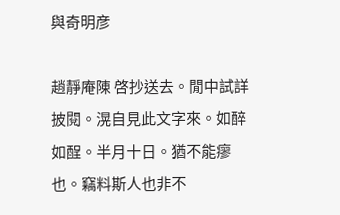與奇明彦

趙靜庵陳 啓抄送去。閒中試詳披閱。滉自見此文字來。如醉如酲。半月十日。猶不能瘳也。竊料斯人也非不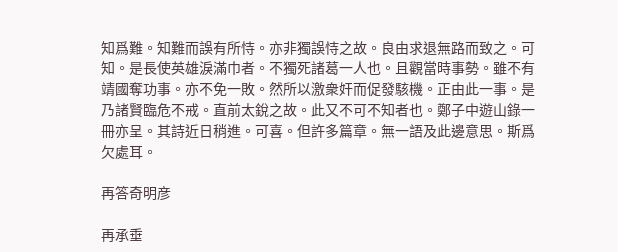知爲難。知難而誤有所恃。亦非獨誤恃之故。良由求退無路而致之。可知。是長使英雄淚滿巾者。不獨死諸葛一人也。且觀當時事勢。雖不有靖國奪功事。亦不免一敗。然所以激衆奸而促發駭機。正由此一事。是乃諸賢臨危不戒。直前太銳之故。此又不可不知者也。鄭子中遊山錄一冊亦呈。其詩近日稍進。可喜。但許多篇章。無一語及此邊意思。斯爲欠處耳。

再答奇明彦

再承垂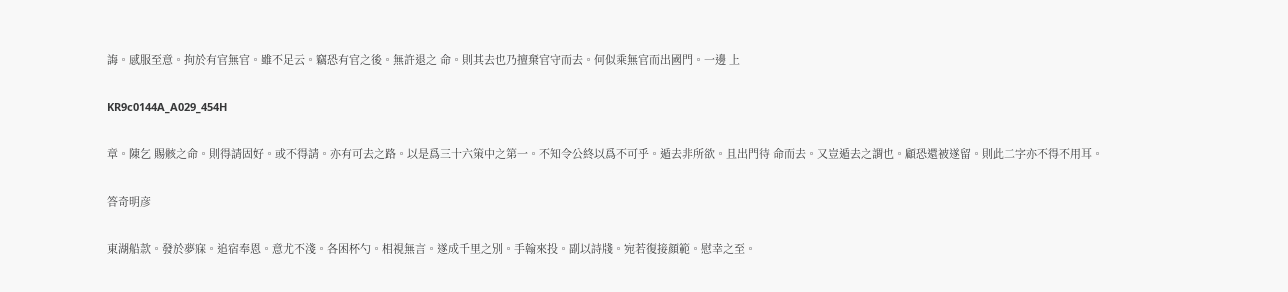誨。感服至意。拘於有官無官。雖不足云。竊恐有官之後。無許退之 命。則其去也乃擅棄官守而去。何似乘無官而出國門。一邊 上

KR9c0144A_A029_454H

章。陳乞 賜骸之命。則得請固好。或不得請。亦有可去之路。以是爲三十六策中之第一。不知令公終以爲不可乎。遁去非所欲。且出門待 命而去。又豈遁去之謂也。顧恐還被遂留。則此二字亦不得不用耳。

答奇明彦

東湖船款。發於夢寐。追宿奉恩。意尤不淺。各困杯勺。相視無言。遂成千里之別。手翰來投。副以詩牋。宛若復接顔範。慰幸之至。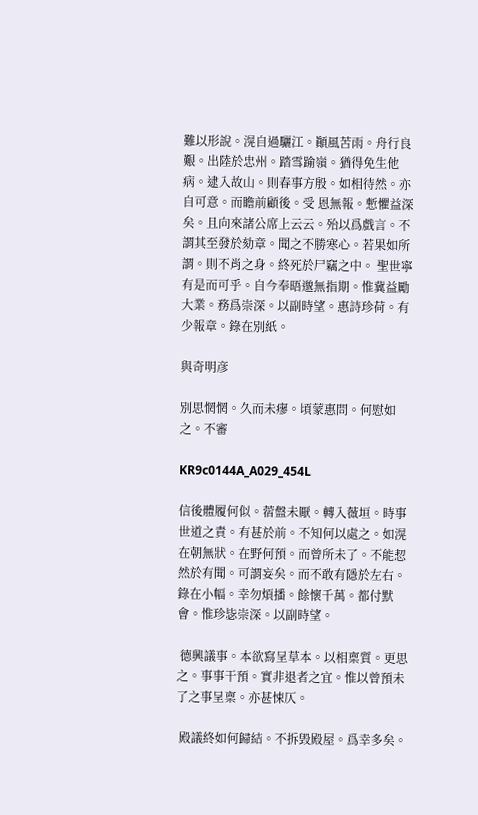難以形說。滉自過驪江。顚風苦雨。舟行良艱。出陸於忠州。踏雪踰嶺。猶得免生他病。逮入故山。則春事方殷。如相待然。亦自可意。而瞻前顧後。受 恩無報。慙懼益深矣。且向來諸公席上云云。殆以爲戲言。不謂其至發於劾章。聞之不勝寒心。若果如所謂。則不肖之身。終死於尸竊之中。 聖世寧有是而可乎。自今奉晤邈無指期。惟冀益勵大業。務爲崇深。以副時望。惠詩珍荷。有少報章。錄在別紙。

與奇明彦

別思惘惘。久而未瘳。頃蒙惠問。何慰如之。不審

KR9c0144A_A029_454L

信後體履何似。蓿盤未厭。轉入薇垣。時事世道之責。有甚於前。不知何以處之。如滉在朝無狀。在野何預。而曾所未了。不能恝然於有聞。可謂妄矣。而不敢有隱於左右。錄在小幅。幸勿煩播。餘懷千萬。都付默會。惟珍毖崇深。以副時望。

 德興議事。本欲寫呈草本。以相稟質。更思之。事事干預。實非退者之宜。惟以曾預未了之事呈稟。亦甚悚仄。

 殿議終如何歸結。不拆毁殿屋。爲幸多矣。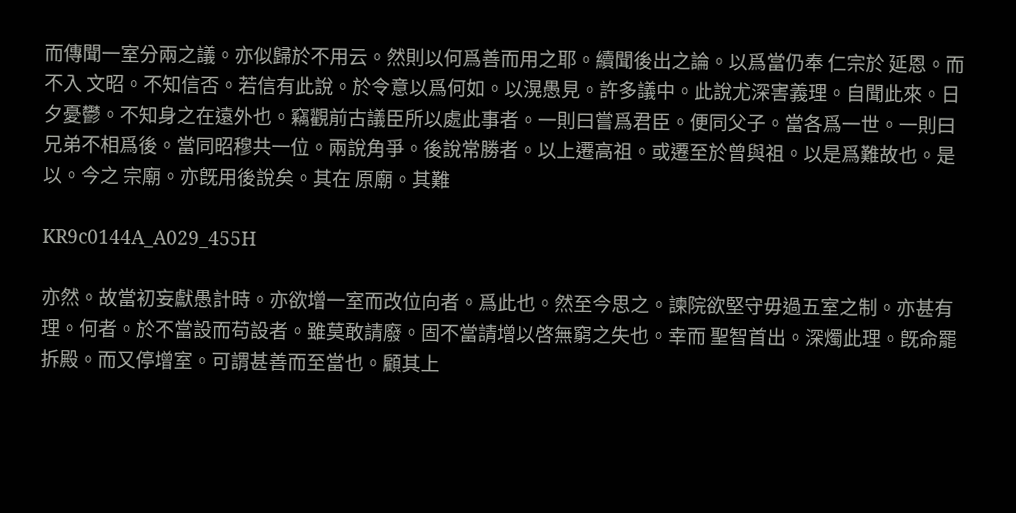而傳聞一室分兩之議。亦似歸於不用云。然則以何爲善而用之耶。續聞後出之論。以爲當仍奉 仁宗於 延恩。而不入 文昭。不知信否。若信有此說。於令意以爲何如。以滉愚見。許多議中。此說尤深害義理。自聞此來。日夕憂鬱。不知身之在遠外也。竊觀前古議臣所以處此事者。一則曰嘗爲君臣。便同父子。當各爲一世。一則曰兄弟不相爲後。當同昭穆共一位。兩說角爭。後說常勝者。以上遷高祖。或遷至於曾與祖。以是爲難故也。是以。今之 宗廟。亦旣用後說矣。其在 原廟。其難

KR9c0144A_A029_455H

亦然。故當初妄獻愚計時。亦欲增一室而改位向者。爲此也。然至今思之。諫院欲堅守毋過五室之制。亦甚有理。何者。於不當設而苟設者。雖莫敢請廢。固不當請增以啓無窮之失也。幸而 聖智首出。深燭此理。旣命罷拆殿。而又停增室。可謂甚善而至當也。顧其上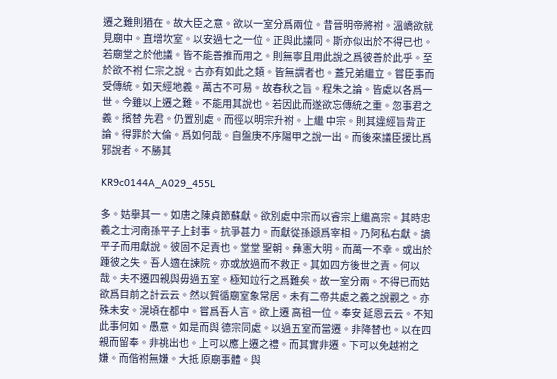遷之難則猶在。故大臣之意。欲以一室分爲兩位。昔晉明帝將祔。溫嶠欲就見廟中。直增坎室。以安過七之一位。正與此議同。斯亦似出於不得已也。若廟堂之於他議。皆不能善推而用之。則無寧且用此說之爲彼善於此乎。至於欲不祔 仁宗之說。古亦有如此之類。皆無謂者也。蓋兄弟繼立。嘗臣事而受傳統。如天經地義。萬古不可易。故春秋之旨。程朱之論。皆處以各爲一世。今雖以上遷之難。不能用其說也。若因此而遂欲忘傳統之重。忽事君之義。擯替 先君。仍置別處。而徑以明宗升祔。上繼 中宗。則其違經旨背正論。得罪於大倫。爲如何哉。自盤庚不序陽甲之說一出。而後來議臣援比爲邪說者。不勝其

KR9c0144A_A029_455L

多。姑擧其一。如唐之陳貞節蘇獻。欲別處中宗而以睿宗上繼高宗。其時忠義之士河南孫平子上封事。抗爭甚力。而獻從孫頲爲宰相。乃阿私右獻。謫平子而用獻說。彼固不足責也。堂堂 聖朝。彝憲大明。而萬一不幸。或出於踵彼之失。吾人適在諫院。亦或放過而不救正。其如四方後世之責。何以哉。夫不遷四親與毋過五室。極知竝行之爲難矣。故一室分兩。不得已而姑欲爲目前之計云云。然以賀循廟室象常居。未有二帝共處之義之說觀之。亦殊未安。滉頃在都中。嘗爲吾人言。欲上遷 高祖一位。奉安 延恩云云。不知此事何如。愚意。如是而與 德宗同處。以過五室而當遷。非降替也。以在四親而留奉。非祧出也。上可以應上遷之禮。而其實非遷。下可以免越祔之嫌。而偕祔無嫌。大抵 原廟事體。與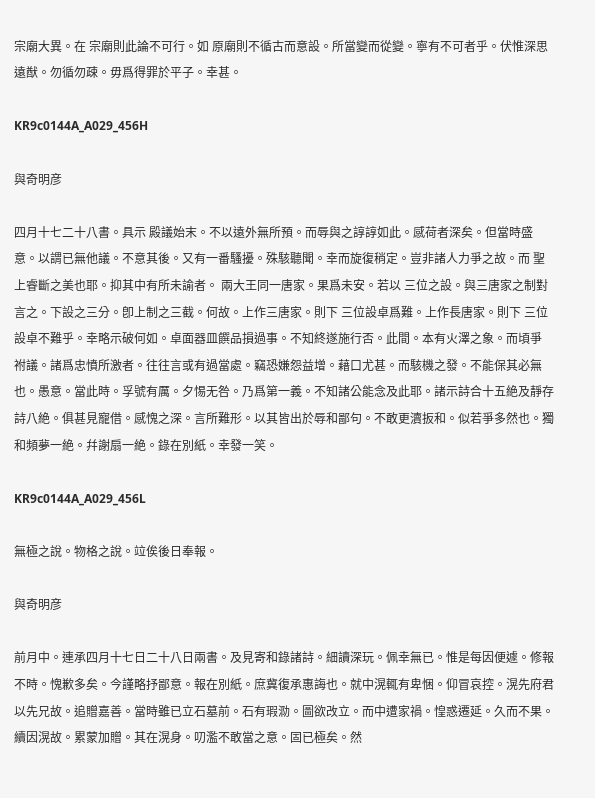宗廟大異。在 宗廟則此論不可行。如 原廟則不循古而意設。所當變而從變。寧有不可者乎。伏惟深思遠猷。勿循勿疎。毋爲得罪於平子。幸甚。

KR9c0144A_A029_456H

與奇明彦

四月十七二十八書。具示 殿議始末。不以遠外無所預。而辱與之諄諄如此。感荷者深矣。但當時盛意。以謂已無他議。不意其後。又有一番騷擾。殊駭聽聞。幸而旋復稍定。豈非諸人力爭之故。而 聖上睿斷之美也耶。抑其中有所未諭者。 兩大王同一唐家。果爲未安。若以 三位之設。與三唐家之制對言之。下設之三分。卽上制之三截。何故。上作三唐家。則下 三位設卓爲難。上作長唐家。則下 三位設卓不難乎。幸略示破何如。卓面器皿饌品損過事。不知終遂施行否。此間。本有火澤之象。而頃爭 祔議。諸爲忠憤所激者。往往言或有過當處。竊恐嫌怨益增。藉口尤甚。而駭機之發。不能保其必無也。愚意。當此時。孚號有厲。夕惕无咎。乃爲第一義。不知諸公能念及此耶。諸示詩合十五絶及靜存詩八絶。俱甚見寵借。感愧之深。言所難形。以其皆出於辱和鄙句。不敢更瀆扳和。似若爭多然也。獨和頻夢一絶。幷謝扇一絶。錄在別紙。幸發一笑。

KR9c0144A_A029_456L

無極之說。物格之說。竝俟後日奉報。

與奇明彦

前月中。連承四月十七日二十八日兩書。及見寄和錄諸詩。細讀深玩。佩幸無已。惟是每因便遽。修報不時。愧歉多矣。今謹略抒鄙意。報在別紙。庶冀復承惠誨也。就中滉輒有卑悃。仰冒哀控。滉先府君以先兄故。追贈嘉善。當時雖已立石墓前。石有瑕泐。圖欲改立。而中遭家禍。惶惑遷延。久而不果。續因滉故。累蒙加贈。其在滉身。叨濫不敢當之意。固已極矣。然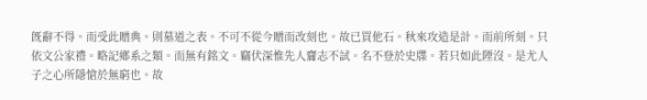旣辭不得。而受此贈典。則墓道之表。不可不從今贈而改刻也。故已買他石。秋來攻造是計。而前所刻。只依文公家禮。略記鄕系之類。而無有銘文。竊伏深惟先人齎志不試。名不登於史牒。若只如此陻沒。是尤人子之心所隱愴於無窮也。故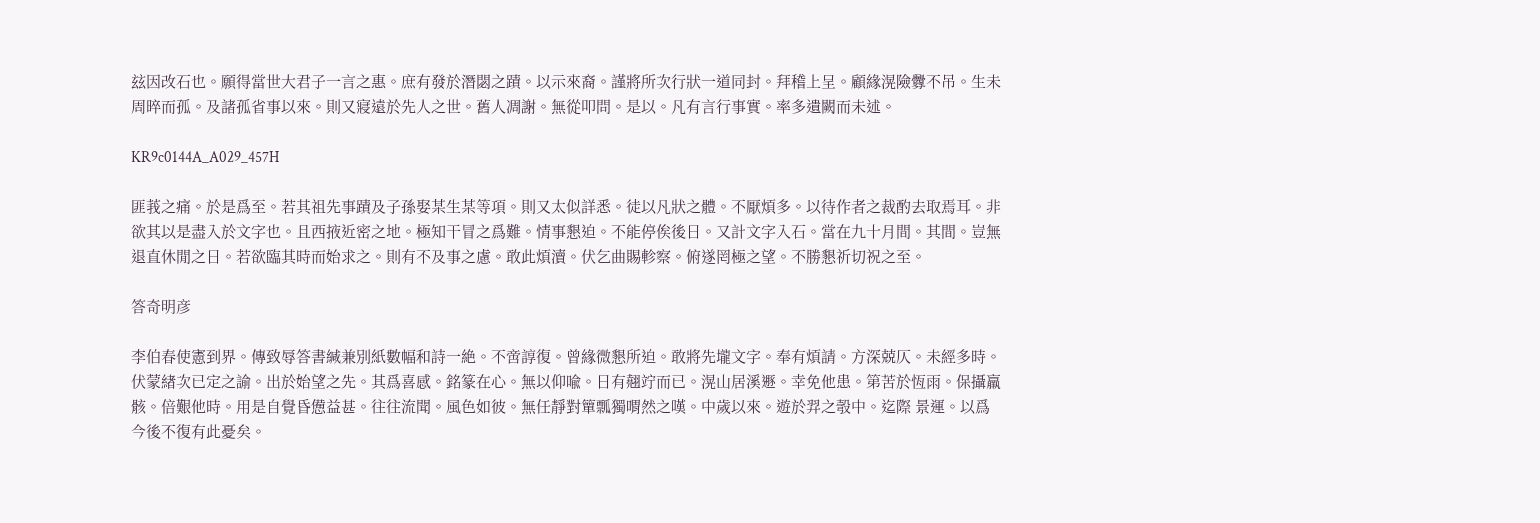玆因改石也。願得當世大君子一言之惠。庶有發於潛閟之蹟。以示來裔。謹將所次行狀一道同封。拜稽上呈。顧緣滉險釁不吊。生未周晬而孤。及諸孤省事以來。則又寢遠於先人之世。舊人凋謝。無從叩問。是以。凡有言行事實。率多遺闕而未述。

KR9c0144A_A029_457H

匪莪之痛。於是爲至。若其祖先事蹟及子孫娶某生某等項。則又太似詳悉。徒以凡狀之體。不厭煩多。以待作者之裁酌去取焉耳。非欲其以是盡入於文字也。且西掖近密之地。極知干冒之爲難。情事懇迫。不能停俟後日。又計文字入石。當在九十月間。其間。豈無退直休閒之日。若欲臨其時而始求之。則有不及事之慮。敢此煩瀆。伏乞曲賜軫察。俯遂罔極之望。不勝懇祈切祝之至。

答奇明彦

李伯春使憲到界。傳致辱答書緘兼別紙數幅和詩一絶。不啻諄復。曾緣微懇所迫。敢將先壠文字。奉有煩請。方深兢仄。未經多時。伏蒙緖次已定之諭。出於始望之先。其爲喜感。銘篆在心。無以仰喩。日有翹竚而已。滉山居溪遯。幸免他患。第苦於恆雨。保攝羸骸。倍艱他時。用是自覺昏憊益甚。往往流聞。風色如彼。無任靜對簞瓢獨喟然之嘆。中歲以來。遊於羿之彀中。迄際 景運。以爲今後不復有此憂矣。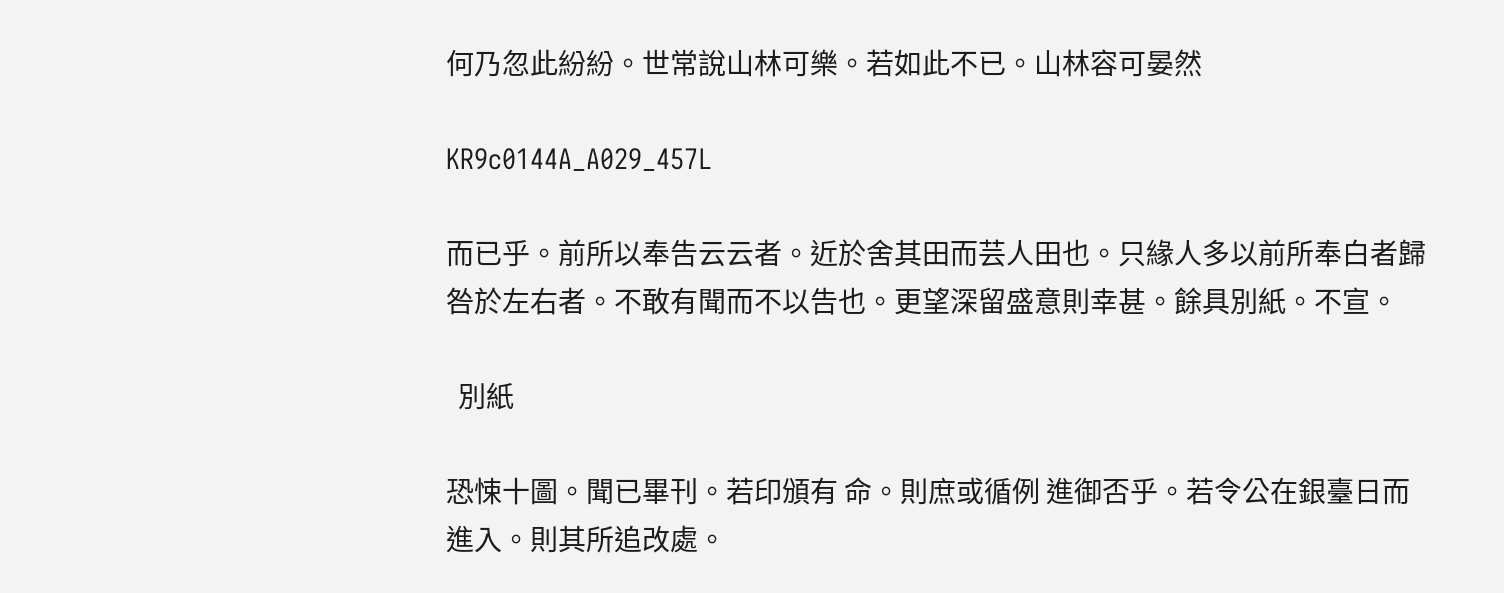何乃忽此紛紛。世常說山林可樂。若如此不已。山林容可晏然

KR9c0144A_A029_457L

而已乎。前所以奉告云云者。近於舍其田而芸人田也。只緣人多以前所奉白者歸咎於左右者。不敢有聞而不以告也。更望深留盛意則幸甚。餘具別紙。不宣。

  別紙

恐悚十圖。聞已畢刊。若印頒有 命。則庶或循例 進御否乎。若令公在銀臺日而 進入。則其所追改處。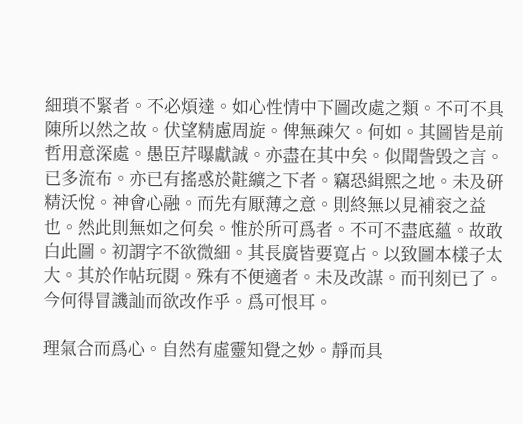細瑣不緊者。不必煩達。如心性情中下圖改處之類。不可不具陳所以然之故。伏望精慮周旋。俾無疎欠。何如。其圖皆是前哲用意深處。愚臣芹曝獻誠。亦盡在其中矣。似聞訾毁之言。已多流布。亦已有搖惑於黈纊之下者。竊恐緝煕之地。未及硏精沃悅。神會心融。而先有厭薄之意。則終無以見補衮之益也。然此則無如之何矣。惟於所可爲者。不可不盡底蘊。故敢白此圖。初謂字不欲微細。其長廣皆要寬占。以致圖本樣子太大。其於作帖玩閱。殊有不便適者。未及改謀。而刊刻已了。今何得冒譏訕而欲改作乎。爲可恨耳。

理氣合而爲心。自然有虛靈知覺之妙。靜而具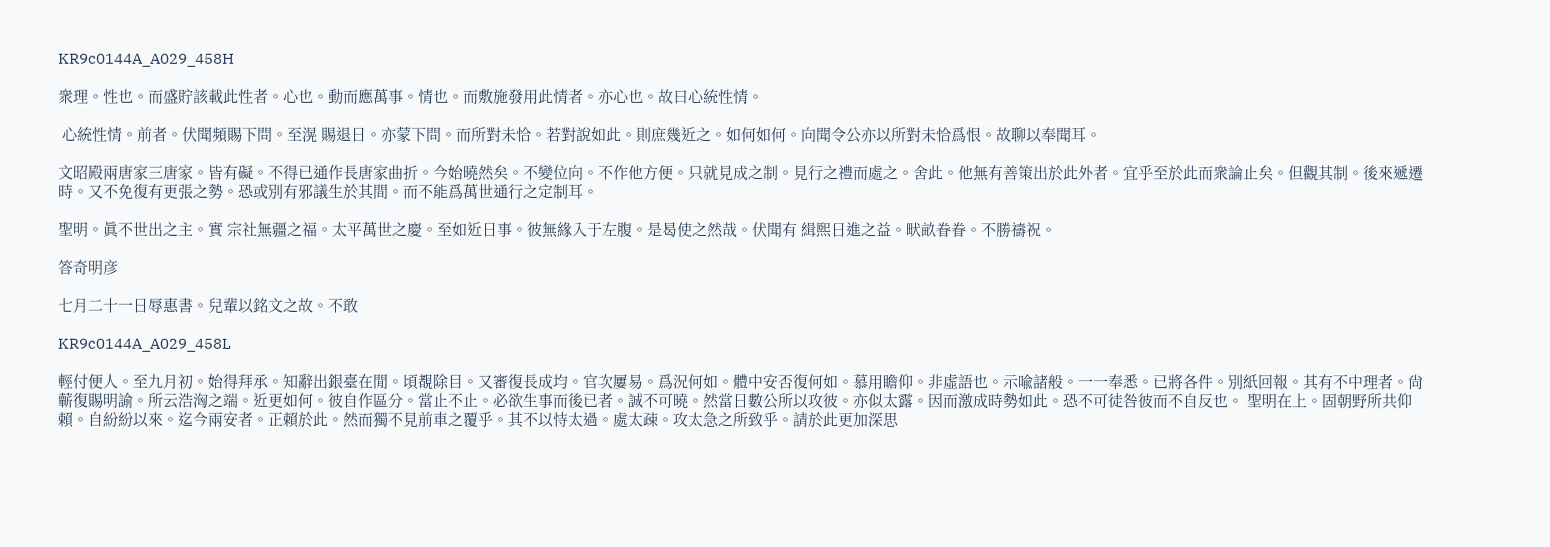KR9c0144A_A029_458H

衆理。性也。而盛貯該載此性者。心也。動而應萬事。情也。而敷施發用此情者。亦心也。故曰心統性情。

 心統性情。前者。伏聞頻賜下問。至滉 賜退日。亦蒙下問。而所對未恰。若對說如此。則庶幾近之。如何如何。向聞令公亦以所對未恰爲恨。故聊以奉聞耳。

文昭殿兩唐家三唐家。皆有礙。不得已通作長唐家曲折。今始曉然矣。不變位向。不作他方便。只就見成之制。見行之禮而處之。舍此。他無有善策出於此外者。宜乎至於此而衆論止矣。但觀其制。後來遞遷時。又不免復有更張之勢。恐或別有邪議生於其間。而不能爲萬世通行之定制耳。

聖明。眞不世出之主。實 宗社無疆之福。太平萬世之慶。至如近日事。彼無緣入于左腹。是曷使之然哉。伏聞有 緝煕日進之益。畎畝眷眷。不勝禱祝。

答奇明彦

七月二十一日辱惠書。兒輩以銘文之故。不敢

KR9c0144A_A029_458L

輕付便人。至九月初。始得拜承。知辭出銀臺在閒。頃覩除目。又審復長成均。官次屢易。爲況何如。體中安否復何如。慕用瞻仰。非虛語也。示喩諸般。一一奉悉。已將各件。別紙回報。其有不中理者。尙蘄復賜明諭。所云浩洶之端。近更如何。彼自作區分。當止不止。必欲生事而後已者。誠不可曉。然當日數公所以攻彼。亦似太露。因而激成時勢如此。恐不可徒咎彼而不自反也。 聖明在上。固朝野所共仰賴。自紛紛以來。迄今兩安者。正賴於此。然而獨不見前車之覆乎。其不以恃太過。處太疎。攻太急之所致乎。請於此更加深思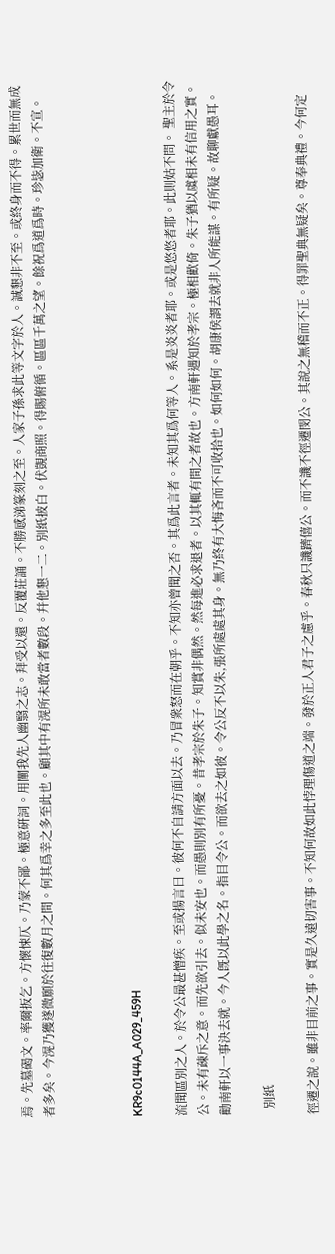焉。先墓碣文。率爾扳乞。方懷悚仄。乃蒙不鄙。極意硏詞。用闡我先人幽翳之志。拜受以還。反覆莊誦。不勝感涕篆刻之至。人家子孫求此等文字於人。誠懇非不至。或終身而不得。累世而無成者多矣。今滉乃獲遂微願於往復數月之間。何其爲幸之多至此也。顧其中有滉所未敢當者數段。幷他懇一二。別紙披白。伏覬商照。得賜俯循。區區千萬之望。餘祝爲道爲時。珍毖加衛。不宣。



KR9c0144A_A029_459H

流聞區別之人。於令公最甚憎疾。至或揚言曰。彼何不自請方面以去。乃冒衆怒而在朝乎。不知亦曾聞之否。其爲此言者。未知其爲何等人。系是炎炎者耶。或是悠悠者耶。此則姑不問。 聖主於令公。未有疎斥之意。而先欲引去。似未安也。而愚則別有所憂。昔孝宗於朱子。知賞非偶然。然每進必求退者。以其輒有間之者故也。方南軒遇知於孝宗。極相歡倚。朱子猶以虞相未有信用之實。勸南軒以一事決去就。今人旣以此學之名。指目令公。而欲去之如彼。令公反不以朱,張所處處其身。無乃終有大悔吝而不可收拾也。如何如何。胡康侯謂去就非人所能謀。有所疑。故聊獻愚耳。

  別紙

徑遷之說。雖非目前之事。實是久遠切害事。不知何故如此悖理傷道之端。發於正人君子之慮乎。春秋只譏躋僖公。而不譏不徑遷閔公。其說之無稽而不正。得罪聖典無疑矣。尊奉典禮。今何定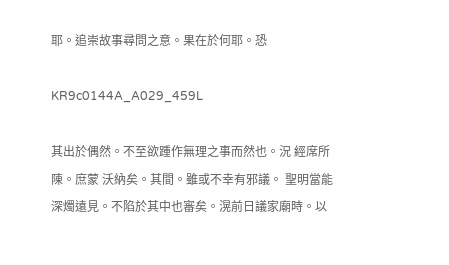耶。追崇故事尋問之意。果在於何耶。恐

KR9c0144A_A029_459L

其出於偶然。不至欲踵作無理之事而然也。況 經席所陳。庶蒙 沃納矣。其間。雖或不幸有邪議。 聖明當能深燭遠見。不陷於其中也審矣。滉前日議家廟時。以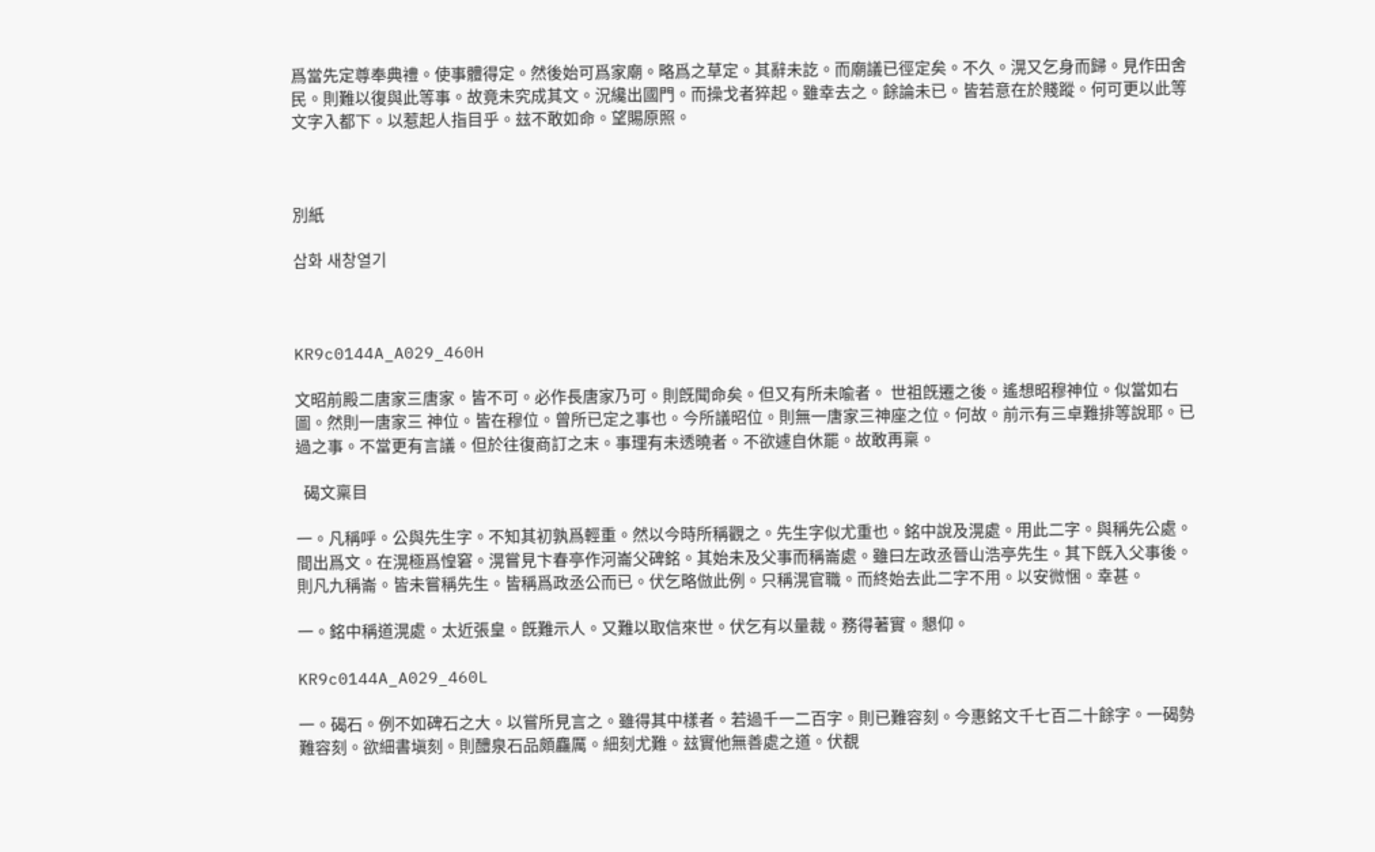爲當先定尊奉典禮。使事體得定。然後始可爲家廟。略爲之草定。其辭未訖。而廟議已徑定矣。不久。滉又乞身而歸。見作田舍民。則難以復與此等事。故竟未究成其文。況纔出國門。而操戈者猝起。雖幸去之。餘論未已。皆若意在於賤蹤。何可更以此等文字入都下。以惹起人指目乎。玆不敢如命。望賜原照。



別紙

삽화 새창열기



KR9c0144A_A029_460H

文昭前殿二唐家三唐家。皆不可。必作長唐家乃可。則旣聞命矣。但又有所未喩者。 世祖旣遷之後。遙想昭穆神位。似當如右圖。然則一唐家三 神位。皆在穆位。曾所已定之事也。今所議昭位。則無一唐家三神座之位。何故。前示有三卓難排等說耶。已過之事。不當更有言議。但於往復商訂之末。事理有未透曉者。不欲遽自休罷。故敢再稟。

  碣文稟目

一。凡稱呼。公與先生字。不知其初孰爲輕重。然以今時所稱觀之。先生字似尤重也。銘中說及滉處。用此二字。與稱先公處。間出爲文。在滉極爲惶窘。滉嘗見卞春亭作河崙父碑銘。其始未及父事而稱崙處。雖曰左政丞晉山浩亭先生。其下旣入父事後。則凡九稱崙。皆未嘗稱先生。皆稱爲政丞公而已。伏乞略倣此例。只稱滉官職。而終始去此二字不用。以安微悃。幸甚。

一。銘中稱道滉處。太近張皇。旣難示人。又難以取信來世。伏乞有以量裁。務得著實。懇仰。

KR9c0144A_A029_460L

一。碣石。例不如碑石之大。以嘗所見言之。雖得其中樣者。若過千一二百字。則已難容刻。今惠銘文千七百二十餘字。一碣勢難容刻。欲細書塡刻。則醴泉石品頗麤厲。細刻尤難。玆實他無善處之道。伏覩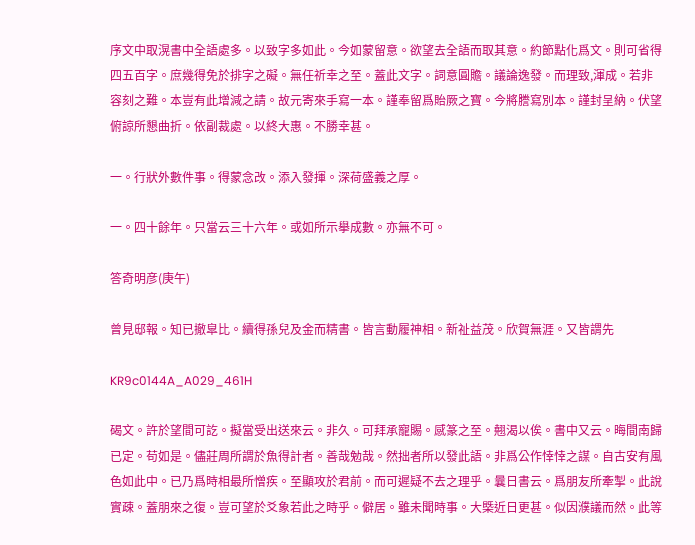序文中取滉書中全語處多。以致字多如此。今如蒙留意。欲望去全語而取其意。約節點化爲文。則可省得四五百字。庶幾得免於排字之礙。無任祈幸之至。蓋此文字。詞意圓贍。議論逸發。而理致,渾成。若非容刻之難。本豈有此增減之請。故元寄來手寫一本。謹奉留爲貽厥之寶。今將謄寫別本。謹封呈納。伏望俯諒所懇曲折。依副裁處。以終大惠。不勝幸甚。

一。行狀外數件事。得蒙念改。添入發揮。深荷盛義之厚。

一。四十餘年。只當云三十六年。或如所示擧成數。亦無不可。

答奇明彦(庚午)

曾見邸報。知已撤皐比。續得孫兒及金而精書。皆言動履神相。新祉益茂。欣賀無涯。又皆謂先

KR9c0144A_A029_461H

碣文。許於望間可訖。擬當受出送來云。非久。可拜承寵賜。感篆之至。翹渴以俟。書中又云。晦間南歸已定。苟如是。儘莊周所謂於魚得計者。善哉勉哉。然拙者所以發此語。非爲公作悻悻之謀。自古安有風色如此中。已乃爲時相最所憎疾。至顯攻於君前。而可遲疑不去之理乎。曩日書云。爲朋友所牽掣。此說實疎。蓋朋來之復。豈可望於爻象若此之時乎。僻居。雖未聞時事。大槩近日更甚。似因濮議而然。此等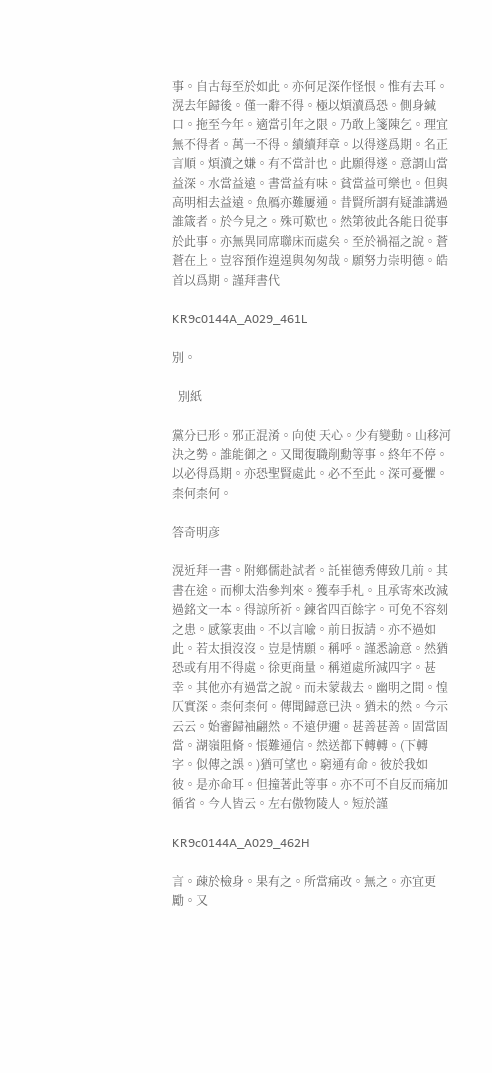事。自古每至於如此。亦何足深作怪恨。惟有去耳。滉去年歸後。僅一辭不得。極以煩瀆爲恐。側身緘口。拖至今年。適當引年之限。乃敢上箋陳乞。理宜無不得者。萬一不得。續續拜章。以得遂爲期。名正言順。煩瀆之嫌。有不當計也。此願得遂。意謂山當益深。水當益遠。書當益有味。貧當益可樂也。但與高明相去益遠。魚鴈亦難屢通。昔賢所謂有疑誰講過誰箴者。於今見之。殊可歎也。然第彼此各能日從事於此事。亦無異同席聯床而處矣。至於禍福之說。蒼蒼在上。豈容預作遑遑與匆匆哉。願努力崇明德。皓首以爲期。謹拜書代

KR9c0144A_A029_461L

別。

  別紙

黨分已形。邪正混淆。向使 天心。少有變動。山移河決之勢。誰能御之。又聞復職削勳等事。終年不停。以必得爲期。亦恐聖賢處此。必不至此。深可憂懼。柰何柰何。

答奇明彦

滉近拜一書。附鄕儒赴試者。託崔德秀傳致几前。其書在途。而柳太浩參判來。獲奉手札。且承寄來改減過銘文一本。得諒所祈。鍊省四百餘字。可免不容刻之患。感篆衷曲。不以言喩。前日扳請。亦不過如此。若太損沒沒。豈是情願。稱呼。謹悉諭意。然猶恐或有用不得處。徐更商量。稱道處所減四字。甚幸。其他亦有過當之說。而未蒙裁去。幽明之間。惶仄實深。柰何柰何。傳聞歸意已決。猶未的然。今示云云。始審歸袖翩然。不遠伊邇。甚善甚善。固當固當。湖嶺阻脩。悵難通信。然送都下轉轉。(下轉字。似傳之誤。)猶可望也。窮通有命。彼於我如彼。是亦命耳。但撞著此等事。亦不可不自反而痛加循省。今人皆云。左右傲物陵人。短於謹

KR9c0144A_A029_462H

言。疎於檢身。果有之。所當痛改。無之。亦宜更勵。又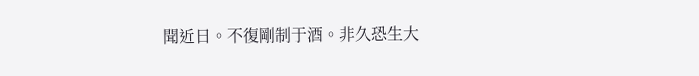聞近日。不復剛制于酒。非久恐生大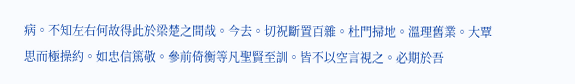病。不知左右何故得此於梁楚之間哉。今去。切祝斷置百雜。杜門掃地。溫理舊業。大覃思而極操約。如忠信篤敬。參前倚衡等凡聖賢至訓。皆不以空言視之。必期於吾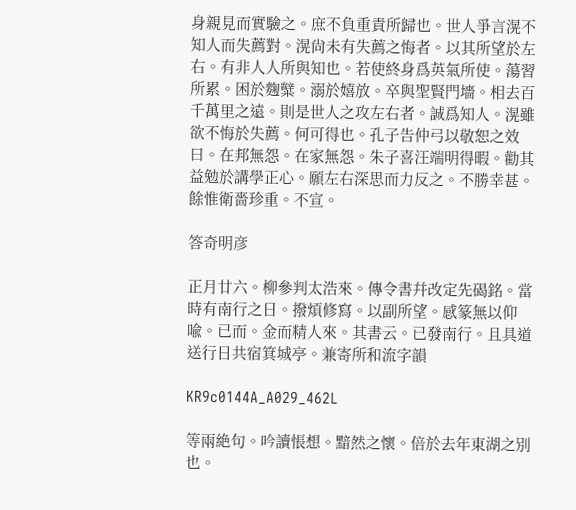身親見而實驗之。庶不負重責所歸也。世人爭言滉不知人而失薦對。滉尙未有失薦之悔者。以其所望於左右。有非人人所與知也。若使終身爲英氣所使。蕩習所累。困於麴糱。溺於嬉放。卒與聖賢門墻。相去百千萬里之遠。則是世人之攻左右者。誠爲知人。滉雖欲不悔於失薦。何可得也。孔子告仲弓以敬恕之效曰。在邦無怨。在家無怨。朱子喜汪端明得暇。勸其益勉於講學正心。願左右深思而力反之。不勝幸甚。餘惟衛嗇珍重。不宣。

答奇明彦

正月廿六。柳參判太浩來。傳令書幷改定先碣銘。當時有南行之日。撥煩修寫。以副所望。感篆無以仰喩。已而。金而精人來。其書云。已發南行。且具道送行日共宿箕城亭。兼寄所和流字韻

KR9c0144A_A029_462L

等兩絶句。吟讀悵想。黯然之懷。倍於去年東湖之別也。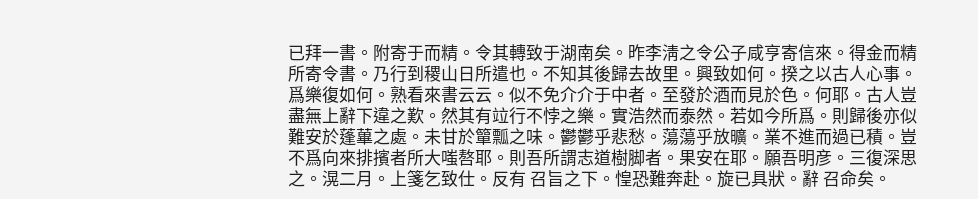已拜一書。附寄于而精。令其轉致于湖南矣。昨李淸之令公子咸亨寄信來。得金而精所寄令書。乃行到稷山日所遣也。不知其後歸去故里。興致如何。揆之以古人心事。爲樂復如何。熟看來書云云。似不免介介于中者。至發於酒而見於色。何耶。古人豈盡無上辭下違之歎。然其有竝行不悖之樂。實浩然而泰然。若如今所爲。則歸後亦似難安於蓬蓽之處。未甘於簞瓢之味。鬱鬱乎悲愁。蕩蕩乎放曠。業不進而過已積。豈不爲向來排擯者所大嗤嗸耶。則吾所謂志道樹脚者。果安在耶。願吾明彦。三復深思之。滉二月。上箋乞致仕。反有 召旨之下。惶恐難奔赴。旋已具狀。辭 召命矣。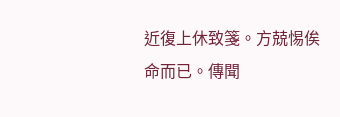近復上休致箋。方兢惕俟 命而已。傳聞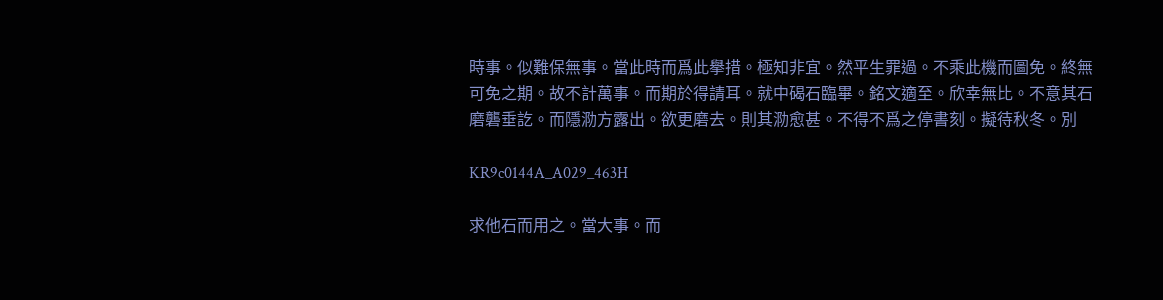時事。似難保無事。當此時而爲此擧措。極知非宜。然平生罪過。不乘此機而圖免。終無可免之期。故不計萬事。而期於得請耳。就中碣石臨畢。銘文適至。欣幸無比。不意其石磨礱垂訖。而隱泐方露出。欲更磨去。則其泐愈甚。不得不爲之停書刻。擬待秋冬。別

KR9c0144A_A029_463H

求他石而用之。當大事。而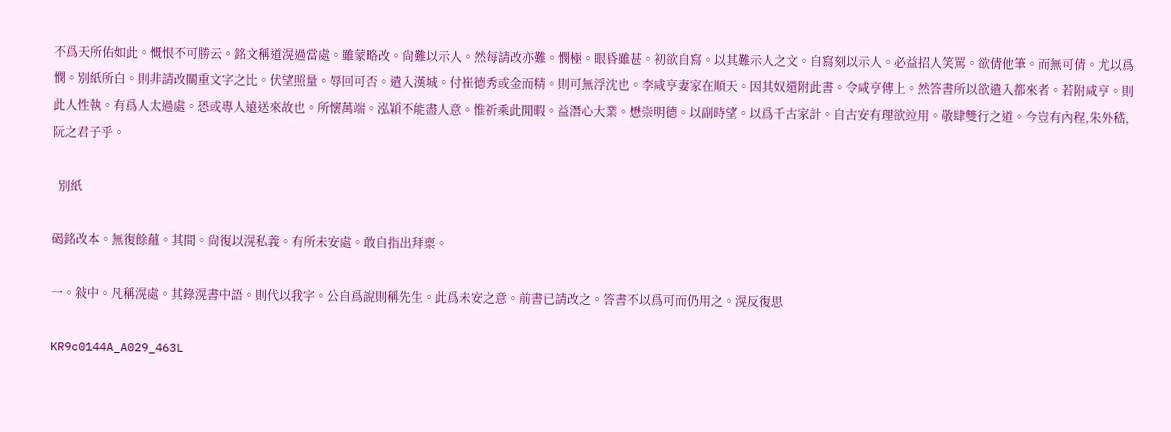不爲天所佑如此。慨恨不可勝云。銘文稱道滉過當處。雖蒙略改。尙難以示人。然每請改亦難。憫極。眼昏雖甚。初欲自寫。以其難示人之文。自寫刻以示人。必益招人笑罵。欲倩他筆。而無可倩。尤以爲憫。別紙所白。則非請改關重文字之比。伏望照量。辱回可否。遣入漢城。付崔德秀或金而精。則可無浮沈也。李咸亨妻家在順天。因其奴還附此書。令咸亨傳上。然答書所以欲遣入都來者。若附咸亨。則此人性執。有爲人太過處。恐或專人遠送來故也。所懷萬端。泓穎不能盡人意。惟祈乘此閒暇。益潛心大業。懋崇明德。以副時望。以爲千古家計。自古安有理欲竝用。敬肆雙行之道。今豈有內程,朱外嵇,阮之君子乎。

  別紙

碣銘改本。無復餘蘊。其間。尙復以滉私義。有所未安處。敢自指出拜稟。

一。敍中。凡稱滉處。其錄滉書中語。則代以我字。公自爲說則稱先生。此爲未安之意。前書已請改之。答書不以爲可而仍用之。滉反復思

KR9c0144A_A029_463L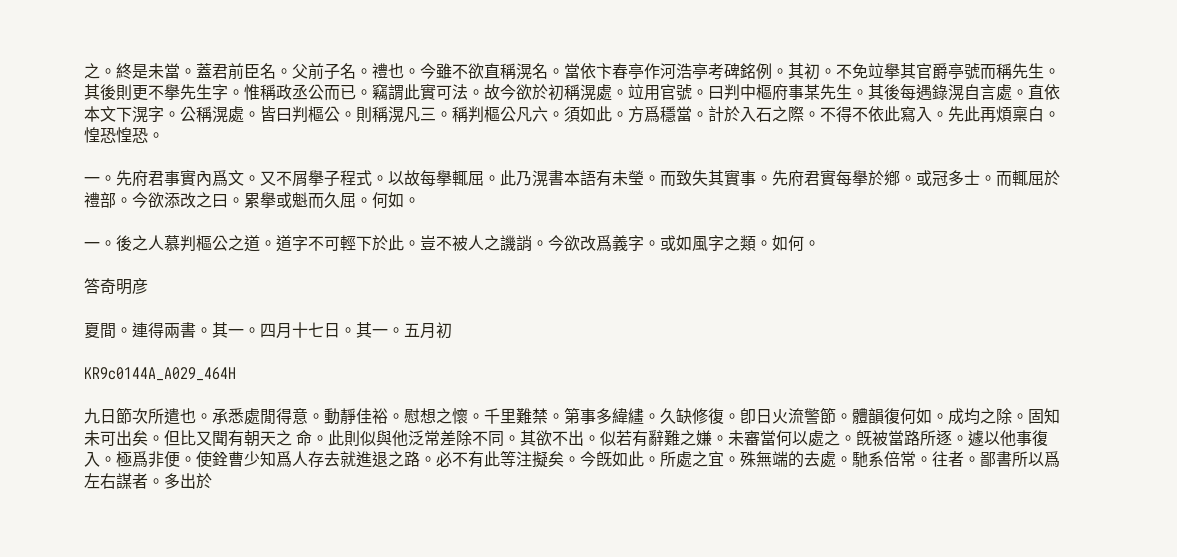之。終是未當。蓋君前臣名。父前子名。禮也。今雖不欲直稱滉名。當依卞春亭作河浩亭考碑銘例。其初。不免竝擧其官爵亭號而稱先生。其後則更不擧先生字。惟稱政丞公而已。竊謂此實可法。故今欲於初稱滉處。竝用官號。曰判中樞府事某先生。其後每遇錄滉自言處。直依本文下滉字。公稱滉處。皆曰判樞公。則稱滉凡三。稱判樞公凡六。須如此。方爲穩當。計於入石之際。不得不依此寫入。先此再煩稟白。惶恐惶恐。

一。先府君事實內爲文。又不屑擧子程式。以故每擧輒屈。此乃滉書本語有未瑩。而致失其實事。先府君實每擧於鄕。或冠多士。而輒屈於禮部。今欲添改之曰。累擧或魁而久屈。何如。

一。後之人慕判樞公之道。道字不可輕下於此。豈不被人之譏誚。今欲改爲義字。或如風字之類。如何。

答奇明彦

夏間。連得兩書。其一。四月十七日。其一。五月初

KR9c0144A_A029_464H

九日節次所遣也。承悉處閒得意。動靜佳裕。慰想之懷。千里難禁。第事多緯繣。久缺修復。卽日火流警節。體韻復何如。成均之除。固知未可出矣。但比又聞有朝天之 命。此則似與他泛常差除不同。其欲不出。似若有辭難之嫌。未審當何以處之。旣被當路所逐。遽以他事復入。極爲非便。使銓曹少知爲人存去就進退之路。必不有此等注擬矣。今旣如此。所處之宜。殊無端的去處。馳系倍常。往者。鄙書所以爲左右謀者。多出於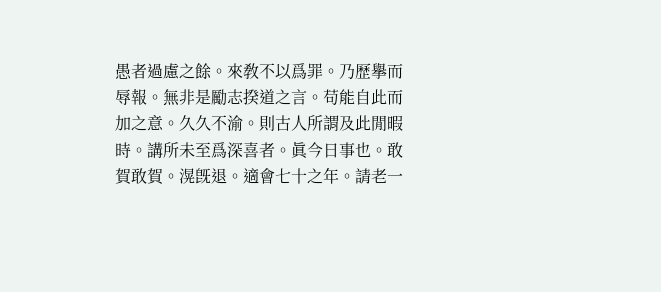愚者過慮之餘。來敎不以爲罪。乃歷擧而辱報。無非是勵志揆道之言。苟能自此而加之意。久久不渝。則古人所謂及此閒暇時。講所未至爲深喜者。眞今日事也。敢賀敢賀。滉旣退。適會七十之年。請老一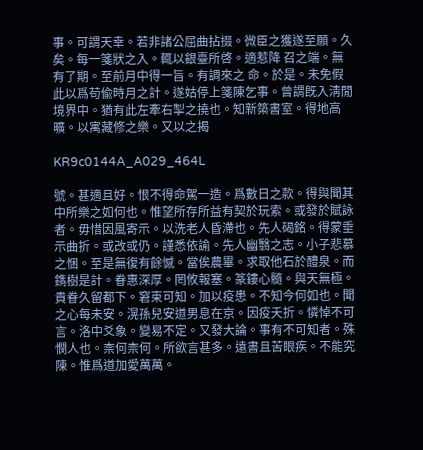事。可謂天幸。若非諸公屈曲拈掇。微臣之獲遂至願。久矣。每一箋狀之入。輒以銀臺所啓。適惹降 召之端。無有了期。至前月中得一旨。有調來之 命。於是。未免假此以爲苟偸時月之計。遂姑停上箋陳乞事。曾謂旣入淸閒境界中。猶有此左牽右掣之撓也。知新築書室。得地高曠。以寓藏修之樂。又以之揭

KR9c0144A_A029_464L

號。甚適且好。恨不得命駕一造。爲數日之款。得與聞其中所樂之如何也。惟望所存所益有契於玩索。或發於賦詠者。毋惜因風寄示。以洗老人昏滯也。先人碣銘。得蒙垂示曲折。或改或仍。謹悉依諭。先人幽翳之志。小子悲慕之悃。至是無復有餘憾。當俟農畢。求取他石於醴泉。而鐫樹是計。眷惠深厚。罔攸報塞。篆鏤心髓。與天無極。貴眷久留都下。窘束可知。加以疫患。不知今何如也。聞之心每未安。滉孫兒安道男息在京。因疫夭折。憐悼不可言。洛中爻象。變易不定。又發大論。事有不可知者。殊憫人也。柰何柰何。所欲言甚多。遠書且苦眼疾。不能究陳。惟爲道加愛萬萬。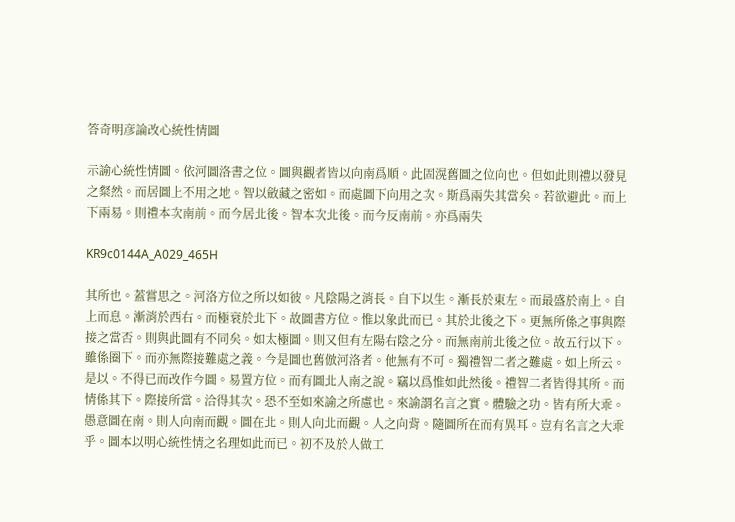答奇明彦論改心統性情圖

示諭心統性情圖。依河圖洛書之位。圖與觀者皆以向南爲順。此固滉舊圖之位向也。但如此則禮以發見之粲然。而居圖上不用之地。智以斂藏之密如。而處圖下向用之次。斯爲兩失其當矣。若欲避此。而上下兩易。則禮本次南前。而今居北後。智本次北後。而今反南前。亦爲兩失

KR9c0144A_A029_465H

其所也。蓋嘗思之。河洛方位之所以如彼。凡陰陽之消長。自下以生。漸長於東左。而最盛於南上。自上而息。漸消於西右。而極衰於北下。故圖書方位。惟以象此而已。其於北後之下。更無所係之事與際接之當否。則與此圖有不同矣。如太極圖。則又但有左陽右陰之分。而無南前北後之位。故五行以下。雖係圈下。而亦無際接難處之義。今是圖也舊倣河洛者。他無有不可。獨禮智二者之難處。如上所云。是以。不得已而改作今圖。易置方位。而有圖北人南之說。竊以爲惟如此然後。禮智二者皆得其所。而情係其下。際接所當。洽得其次。恐不至如來諭之所慮也。來諭謂名言之實。體驗之功。皆有所大乖。愚意圖在南。則人向南而觀。圖在北。則人向北而觀。人之向背。隨圖所在而有異耳。豈有名言之大乖乎。圖本以明心統性情之名理如此而已。初不及於人做工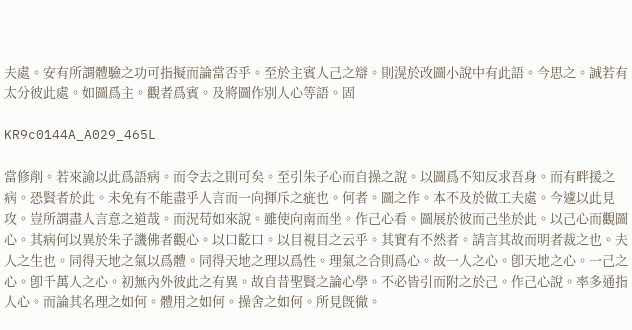夫處。安有所謂體驗之功可指擬而論當否乎。至於主賓人己之辯。則滉於改圖小說中有此語。今思之。誠若有太分彼此處。如圖爲主。觀者爲賓。及將圖作別人心等語。固

KR9c0144A_A029_465L

當修削。若來諭以此爲語病。而令去之則可矣。至引朱子心而自操之說。以圖爲不知反求吾身。而有畔援之病。恐賢者於此。未免有不能盡乎人言而一向揮斥之疵也。何者。圖之作。本不及於做工夫處。今遽以此見攻。豈所謂盡人言意之道哉。而況苟如來說。雖使向南而坐。作己心看。圖展於彼而己坐於此。以己心而觀圖心。其病何以異於朱子譏佛者觀心。以口齕口。以目視目之云乎。其實有不然者。請言其故而明者裁之也。夫人之生也。同得天地之氣以爲體。同得天地之理以爲性。理氣之合則爲心。故一人之心。卽天地之心。一己之心。卽千萬人之心。初無內外彼此之有異。故自昔聖賢之論心學。不必皆引而附之於己。作己心說。率多通指人心。而論其名理之如何。體用之如何。操舍之如何。所見旣徹。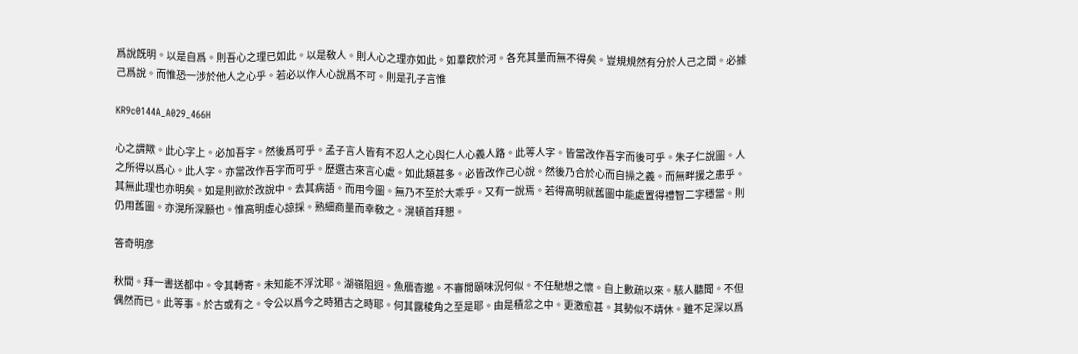爲說旣明。以是自爲。則吾心之理已如此。以是敎人。則人心之理亦如此。如羣飮於河。各充其量而無不得矣。豈規規然有分於人己之間。必據己爲說。而惟恐一涉於他人之心乎。若必以作人心說爲不可。則是孔子言惟

KR9c0144A_A029_466H

心之謂歟。此心字上。必加吾字。然後爲可乎。孟子言人皆有不忍人之心與仁人心義人路。此等人字。皆當改作吾字而後可乎。朱子仁說圖。人之所得以爲心。此人字。亦當改作吾字而可乎。歷選古來言心處。如此類甚多。必皆改作己心說。然後乃合於心而自操之義。而無畔援之患乎。其無此理也亦明矣。如是則欲於改說中。去其病語。而用今圖。無乃不至於大乖乎。又有一說焉。若得高明就舊圖中能處置得禮智二字穩當。則仍用舊圖。亦滉所深願也。惟高明虛心諒採。熟細商量而幸敎之。滉頓首拜懇。

答奇明彦

秋間。拜一書送都中。令其轉寄。未知能不浮沈耶。湖嶺阻迥。魚鴈杳邈。不審閒頤味況何似。不任馳想之懷。自上數疏以來。駭人聽聞。不但偶然而已。此等事。於古或有之。令公以爲今之時猶古之時耶。何其露稜角之至是耶。由是積忿之中。更激愈甚。其勢似不靖休。雖不足深以爲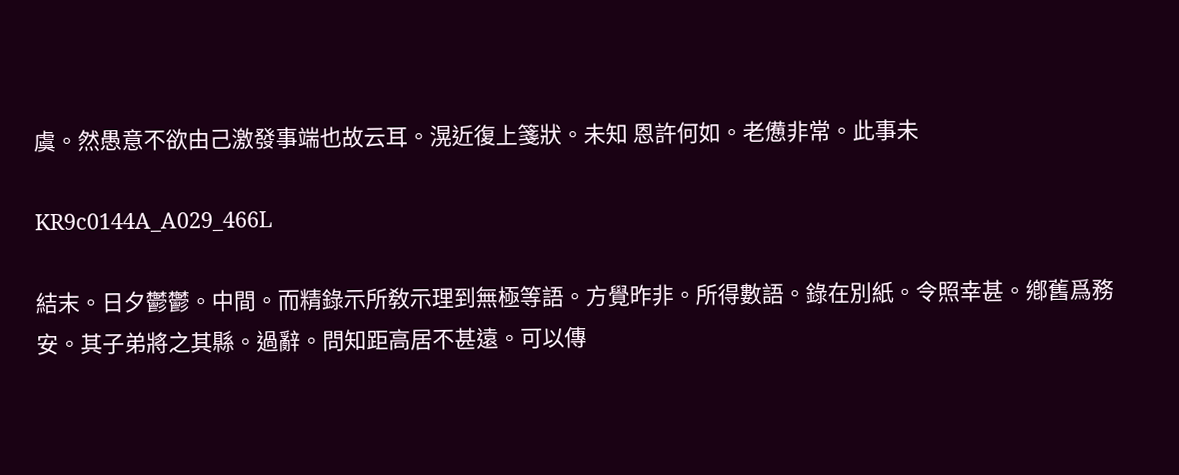虞。然愚意不欲由己激發事端也故云耳。滉近復上箋狀。未知 恩許何如。老憊非常。此事未

KR9c0144A_A029_466L

結末。日夕鬱鬱。中間。而精錄示所敎示理到無極等語。方覺昨非。所得數語。錄在別紙。令照幸甚。鄕舊爲務安。其子弟將之其縣。過辭。問知距高居不甚遠。可以傳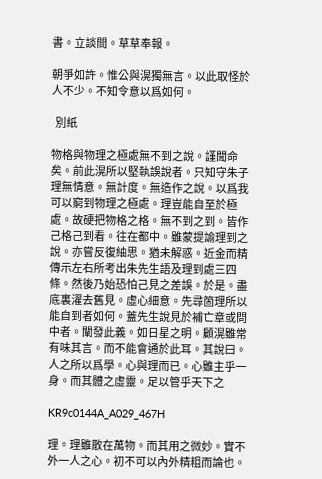書。立談間。草草奉報。

朝爭如許。惟公與滉獨無言。以此取怪於人不少。不知令意以爲如何。

  別紙

物格與物理之極處無不到之說。謹聞命矣。前此滉所以堅執誤說者。只知守朱子理無情意。無計度。無造作之說。以爲我可以窮到物理之極處。理豈能自至於極處。故硬把物格之格。無不到之到。皆作己格己到看。往在都中。雖蒙提諭理到之說。亦嘗反復紬思。猶未解惑。近金而精傳示左右所考出朱先生語及理到處三四條。然後乃始恐怕己見之差誤。於是。盡底裏濯去舊見。虛心細意。先尋箇理所以能自到者如何。蓋先生說見於補亡章或問中者。闡發此義。如日星之明。顧滉雖常有味其言。而不能會通於此耳。其說曰。人之所以爲學。心與理而已。心雖主乎一身。而其體之虛靈。足以管乎天下之

KR9c0144A_A029_467H

理。理雖散在萬物。而其用之微妙。實不外一人之心。初不可以內外精粗而論也。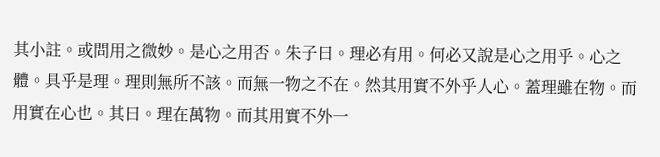其小註。或問用之微妙。是心之用否。朱子曰。理必有用。何必又說是心之用乎。心之體。具乎是理。理則無所不該。而無一物之不在。然其用實不外乎人心。蓋理雖在物。而用實在心也。其曰。理在萬物。而其用實不外一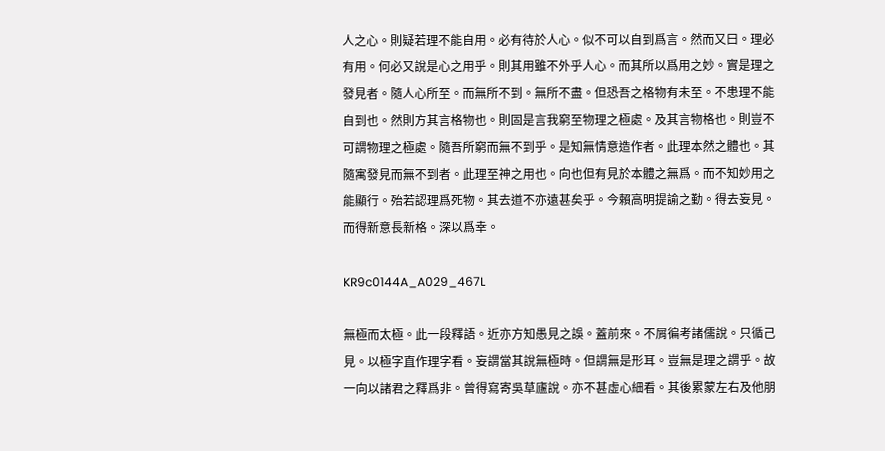人之心。則疑若理不能自用。必有待於人心。似不可以自到爲言。然而又曰。理必有用。何必又說是心之用乎。則其用雖不外乎人心。而其所以爲用之妙。實是理之發見者。隨人心所至。而無所不到。無所不盡。但恐吾之格物有未至。不患理不能自到也。然則方其言格物也。則固是言我窮至物理之極處。及其言物格也。則豈不可謂物理之極處。隨吾所窮而無不到乎。是知無情意造作者。此理本然之體也。其隨寓發見而無不到者。此理至神之用也。向也但有見於本體之無爲。而不知妙用之能顯行。殆若認理爲死物。其去道不亦遠甚矣乎。今賴高明提諭之勤。得去妄見。而得新意長新格。深以爲幸。

KR9c0144A_A029_467L

無極而太極。此一段釋語。近亦方知愚見之誤。蓋前來。不屑徧考諸儒說。只循己見。以極字直作理字看。妄謂當其說無極時。但謂無是形耳。豈無是理之謂乎。故一向以諸君之釋爲非。曾得寫寄吳草廬說。亦不甚虛心細看。其後累蒙左右及他朋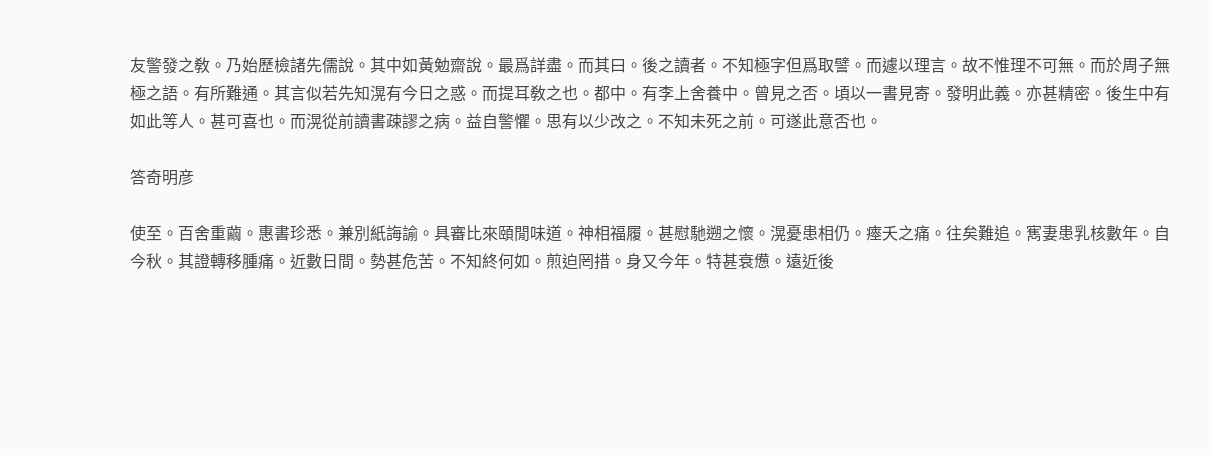友警發之敎。乃始歷檢諸先儒說。其中如黃勉齋說。最爲詳盡。而其曰。後之讀者。不知極字但爲取譬。而遽以理言。故不惟理不可無。而於周子無極之語。有所難通。其言似若先知滉有今日之惑。而提耳敎之也。都中。有李上舍養中。曾見之否。頃以一書見寄。發明此義。亦甚精密。後生中有如此等人。甚可喜也。而滉從前讀書疎謬之病。益自警懼。思有以少改之。不知未死之前。可遂此意否也。

答奇明彦

使至。百舍重繭。惠書珍悉。兼別紙誨諭。具審比來頤閒味道。神相福履。甚慰馳遡之懷。滉憂患相仍。瘞夭之痛。往矣難追。寯妻患乳核數年。自今秋。其證轉移腫痛。近數日間。勢甚危苦。不知終何如。煎迫罔措。身又今年。特甚衰憊。遠近後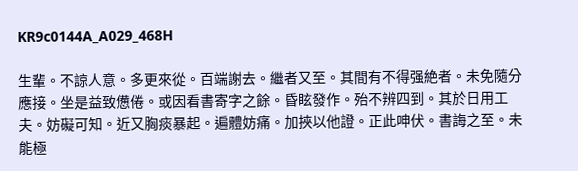KR9c0144A_A029_468H

生輩。不諒人意。多更來從。百端謝去。繼者又至。其間有不得强絶者。未免隨分應接。坐是益致憊倦。或因看書寄字之餘。昏眩發作。殆不辨四到。其於日用工夫。妨礙可知。近又胸痰暴起。遍體妨痛。加挾以他證。正此呻伏。書誨之至。未能極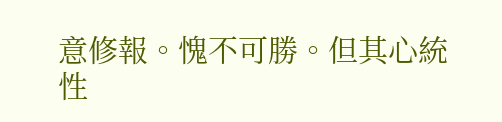意修報。愧不可勝。但其心統性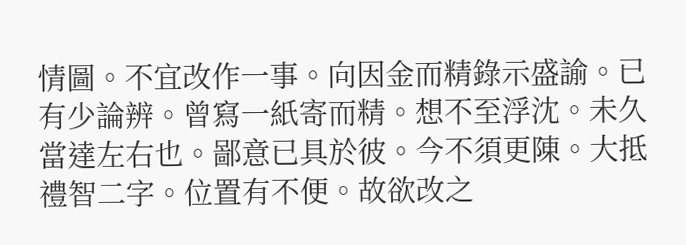情圖。不宜改作一事。向因金而精錄示盛諭。已有少論辨。曾寫一紙寄而精。想不至浮沈。未久當達左右也。鄙意已具於彼。今不須更陳。大抵禮智二字。位置有不便。故欲改之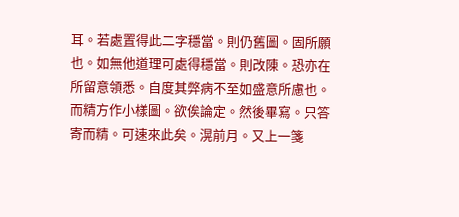耳。若處置得此二字穩當。則仍舊圖。固所願也。如無他道理可處得穩當。則改陳。恐亦在所留意領悉。自度其弊病不至如盛意所慮也。而精方作小樣圖。欲俟論定。然後畢寫。只答寄而精。可速來此矣。滉前月。又上一箋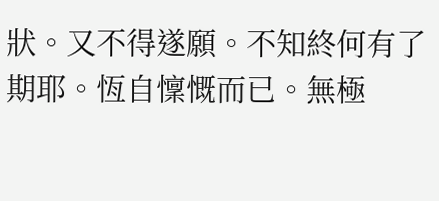狀。又不得遂願。不知終何有了期耶。恆自懍慨而已。無極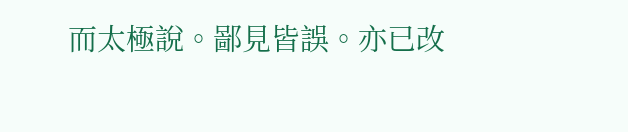而太極說。鄙見皆誤。亦已改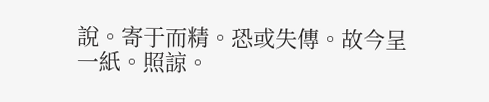說。寄于而精。恐或失傳。故今呈一紙。照諒。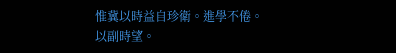惟冀以時益自珍衛。進學不倦。以副時望。